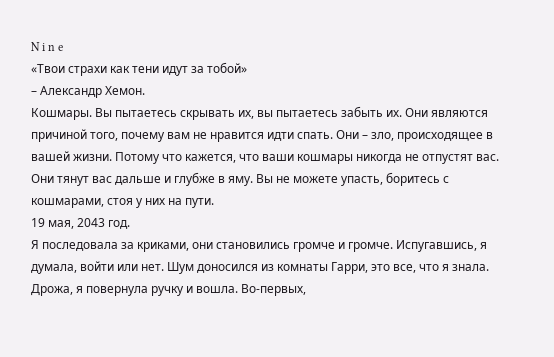N i n e
«Твои страхи как тени идут за тобой»
– Александр Хемон.
Кошмары. Вы пытаетесь скрывать их, вы пытаетесь забыть их. Они являются причиной того, почему вам не нравится идти спать. Они – зло, происходящее в вашей жизни. Потому что кажется, что ваши кошмары никогда не отпустят вас. Они тянут вас дальше и глубже в яму. Вы не можете упасть, боритесь с кошмарами, стоя у них на пути.
19 мая, 2043 год.
Я последовала за криками, они становились громче и громче. Испугавшись, я думала, войти или нет. Шум доносился из комнаты Гарри, это все, что я знала. Дрожа, я повернула ручку и вошла. Во-первых,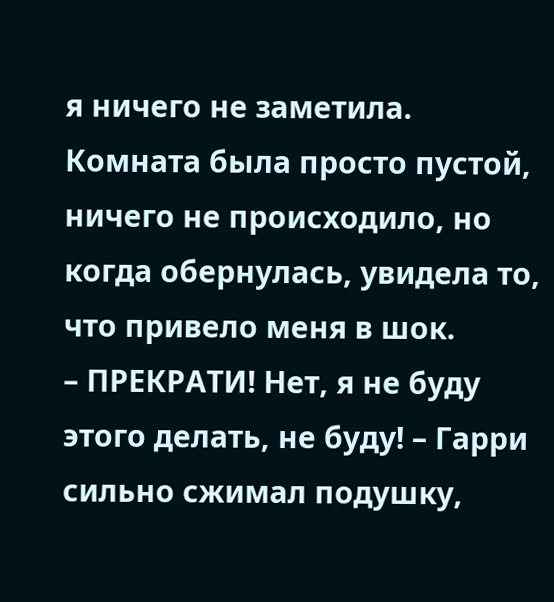я ничего не заметила. Комната была просто пустой, ничего не происходило, но когда обернулась, увидела то, что привело меня в шок.
– ПРЕКРАТИ! Нет, я не буду этого делать, не буду! – Гарри сильно сжимал подушку,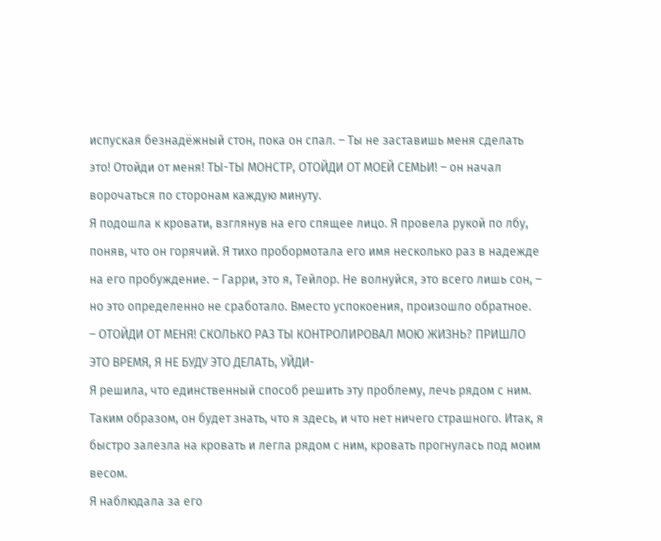испуская безнадёжный стон, пока он спал. – Ты не заставишь меня сделать это! Отойди от меня! ТЫ-ТЫ МОНСТР, ОТОЙДИ ОТ МОЕЙ СЕМЬИ! – он начал ворочаться по сторонам каждую минуту.
Я подошла к кровати, взглянув на его спящее лицо. Я провела рукой по лбу, поняв, что он горячий. Я тихо пробормотала его имя несколько раз в надежде на его пробуждение. – Гарри, это я, Тейлор. Не волнуйся, это всего лишь сон, – но это определенно не сработало. Вместо успокоения, произошло обратное.
– ОТОЙДИ ОТ МЕНЯ! СКОЛЬКО РАЗ ТЫ КОНТРОЛИРОВАЛ МОЮ ЖИЗНЬ? ПРИШЛО ЭТО ВРЕМЯ, Я НЕ БУДУ ЭТО ДЕЛАТЬ, УЙДИ-
Я решила, что единственный способ решить эту проблему, лечь рядом с ним. Таким образом, он будет знать, что я здесь, и что нет ничего страшного. Итак, я быстро залезла на кровать и легла рядом с ним, кровать прогнулась под моим весом.
Я наблюдала за его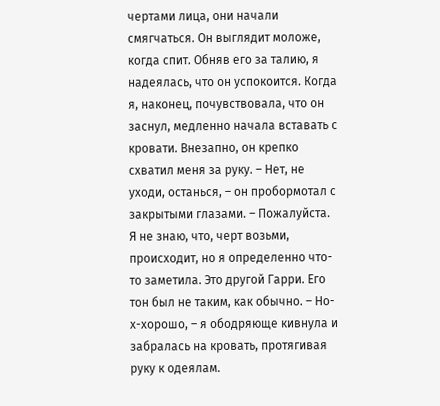чертами лица, они начали смягчаться. Он выглядит моложе, когда спит. Обняв его за талию, я надеялась, что он успокоится. Когда я, наконец, почувствовала, что он заснул, медленно начала вставать с кровати. Внезапно, он крепко схватил меня за руку. – Нет, не уходи, останься, – он пробормотал с закрытыми глазами. – Пожалуйста.
Я не знаю, что, черт возьми, происходит, но я определенно что-то заметила. Это другой Гарри. Его тон был не таким, как обычно. – Но- х-хорошо, – я ободряюще кивнула и забралась на кровать, протягивая руку к одеялам.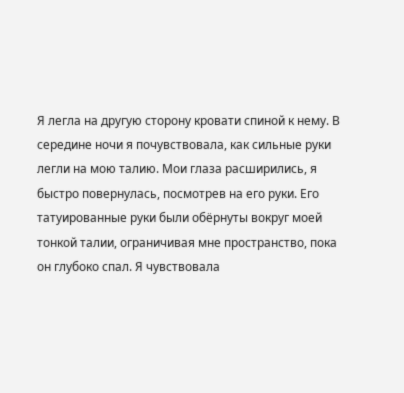Я легла на другую сторону кровати спиной к нему. В середине ночи я почувствовала, как сильные руки легли на мою талию. Мои глаза расширились, я быстро повернулась, посмотрев на его руки. Его татуированные руки были обёрнуты вокруг моей тонкой талии, ограничивая мне пространство, пока он глубоко спал. Я чувствовала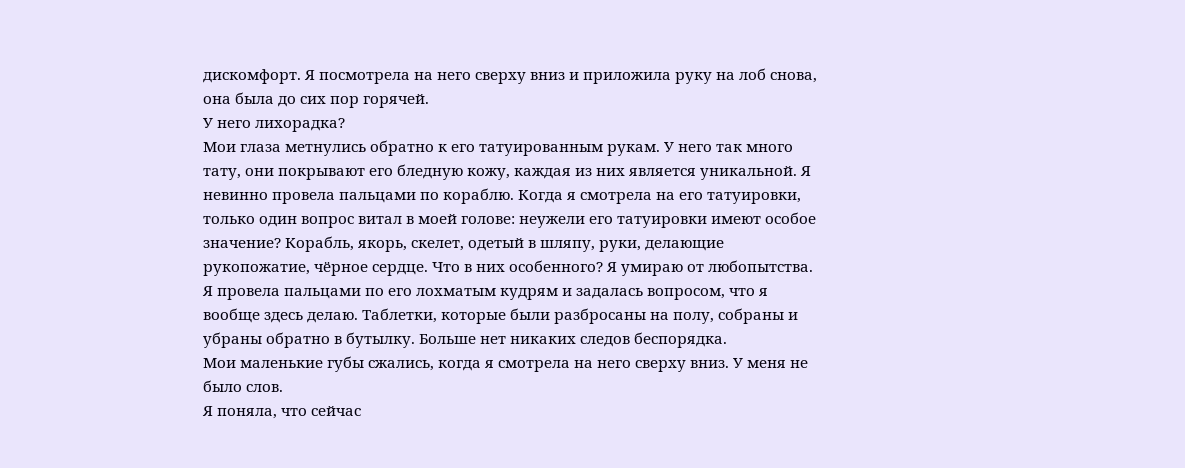дискомфорт. Я посмотрела на него сверху вниз и приложила руку на лоб снова, она была до сих пор горячей.
У него лихорадка?
Мои глаза метнулись обратно к его татуированным рукам. У него так много тату, они покрывают его бледную кожу, каждая из них является уникальной. Я невинно провела пальцами по кораблю. Когда я смотрела на его татуировки, только один вопрос витал в моей голове: неужели его татуировки имеют особое значение? Корабль, якорь, скелет, одетый в шляпу, руки, делающие рукопожатие, чёрное сердце. Что в них особенного? Я умираю от любопытства.
Я провела пальцами по его лохматым кудрям и задалась вопросом, что я вообще здесь делаю. Таблетки, которые были разбросаны на полу, собраны и убраны обратно в бутылку. Больше нет никаких следов беспорядка.
Мои маленькие губы сжались, когда я смотрела на него сверху вниз. У меня не было слов.
Я поняла, что сейчас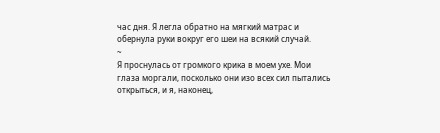час дня. Я легла обратно на мягкий матрас и обернула руки вокруг его шеи на всякий случай.
~
Я проснулась от громкого крика в моем ухе. Мои глаза моргали, посколько они изо всех сил пытались открыться, и я, наконец,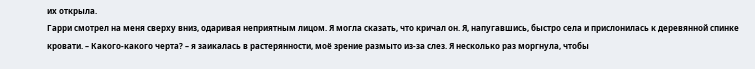их открыла.
Гарри смотрел на меня сверху вниз, одаривая неприятным лицом. Я могла сказать, что кричал он. Я, напугавшись, быстро села и прислонилась к деревянной спинке кровати. – Какого-какого черта? – я заикалась в растерянности, моё зрение размыто из-за слез. Я несколько раз моргнула, чтобы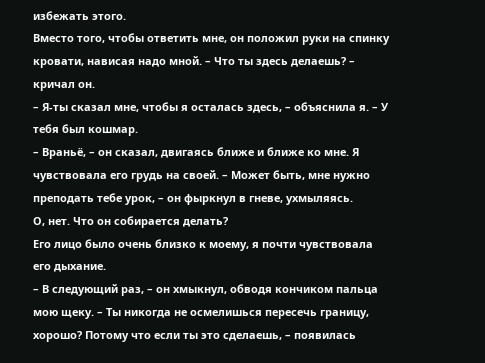избежать этого.
Вместо того, чтобы ответить мне, он положил руки на спинку кровати, нависая надо мной. – Что ты здесь делаешь? – кричал он.
– Я-ты сказал мне, чтобы я осталась здесь, – объяснила я. – У тебя был кошмар.
– Враньё, – он сказал, двигаясь ближе и ближе ко мне. Я чувствовала его грудь на своей. – Может быть, мне нужно преподать тебе урок, – он фыркнул в гневе, ухмыляясь.
О, нет. Что он собирается делать?
Его лицо было очень близко к моему, я почти чувствовала его дыхание.
– В следующий раз, – он хмыкнул, обводя кончиком пальца мою щеку. – Ты никогда не осмелишься пересечь границу, хорошо? Потому что если ты это сделаешь, – появилась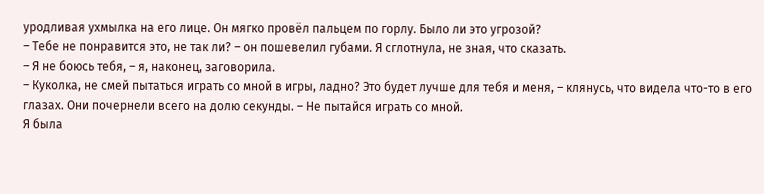уродливая ухмылка на его лице. Он мягко провёл пальцем по горлу. Было ли это угрозой?
– Тебе не понравится это, не так ли? – он пошевелил губами. Я сглотнула, не зная, что сказать.
– Я не боюсь тебя, – я, наконец, заговорила.
– Куколка, не смей пытаться играть со мной в игры, ладно? Это будет лучше для тебя и меня, – клянусь, что видела что-то в его глазах. Они почернели всего на долю секунды. – Не пытайся играть со мной.
Я была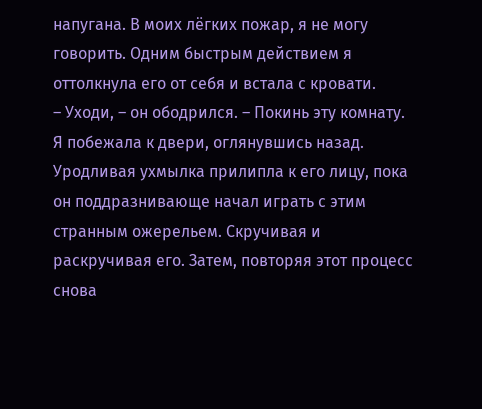напугана. В моих лёгких пожар, я не могу говорить. Одним быстрым действием я оттолкнула его от себя и встала с кровати.
– Уходи, – он ободрился. – Покинь эту комнату.
Я побежала к двери, оглянувшись назад. Уродливая ухмылка прилипла к его лицу, пока он поддразнивающе начал играть с этим странным ожерельем. Скручивая и раскручивая его. Затем, повторяя этот процесс снова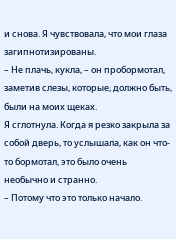и снова. Я чувствовала, что мои глаза загипнотизированы.
– Не плачь, кукла, – он пробормотал, заметив слезы, которые, должно быть, были на моих щеках.
Я сглотнула. Когда я резко закрыла за собой дверь, то услышала, как он что-то бормотал, это было очень необычно и странно.
– Потому что это только начало.